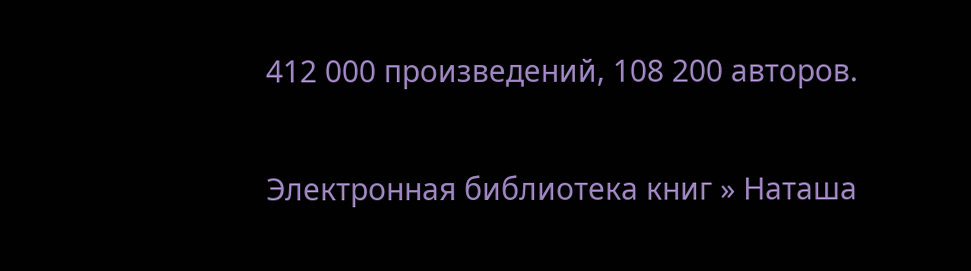412 000 произведений, 108 200 авторов.

Электронная библиотека книг » Наташа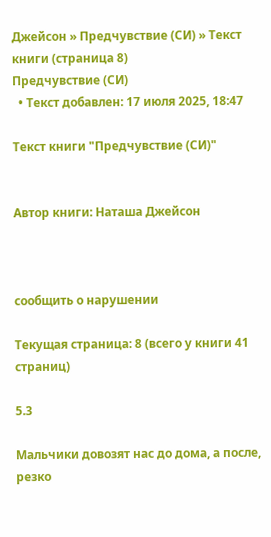Джейсон » Предчувствие (СИ) » Текст книги (страница 8)
Предчувствие (СИ)
  • Текст добавлен: 17 июля 2025, 18:47

Текст книги "Предчувствие (СИ)"


Автор книги: Наташа Джейсон



сообщить о нарушении

Текущая страница: 8 (всего у книги 41 страниц)

5.3

Мальчики довозят нас до дома, а после, резко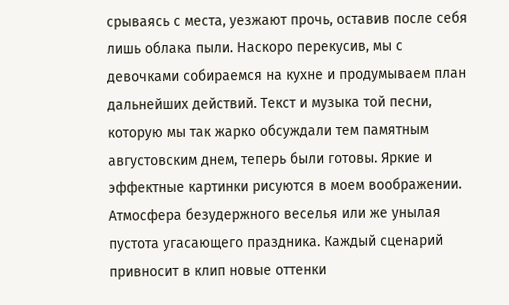срываясь с места, уезжают прочь, оставив после себя лишь облака пыли. Наскоро перекусив, мы с девочками собираемся на кухне и продумываем план дальнейших действий. Текст и музыка той песни, которую мы так жарко обсуждали тем памятным августовским днем, теперь были готовы. Яркие и эффектные картинки рисуются в моем воображении. Атмосфера безудержного веселья или же унылая пустота угасающего праздника. Каждый сценарий привносит в клип новые оттенки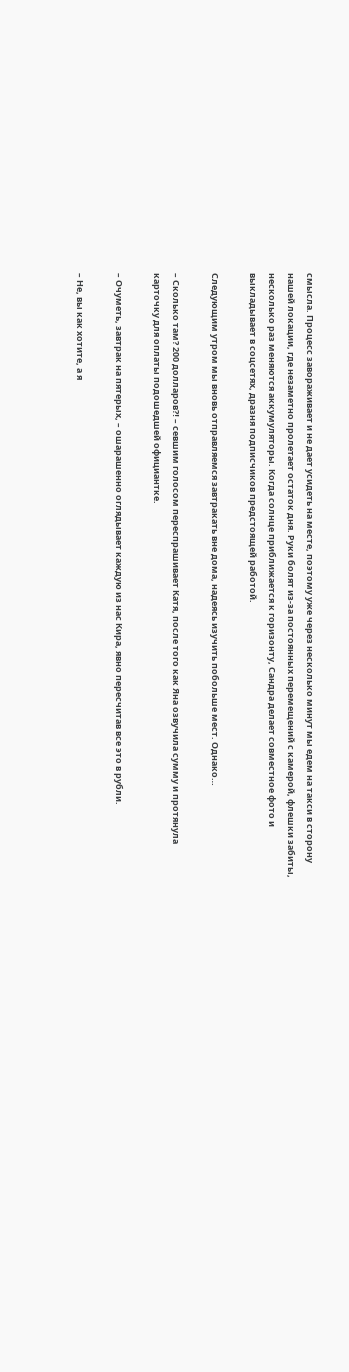смысла. Процесс завораживает и не дает усидеть на месте, поэтому уже через несколько минут мы едем на такси в сторону нашей локации, где незаметно пролетает остаток дня. Руки болят из-за постоянных перемещений с камерой, флешки забиты, несколько раз меняются аккумуляторы. Когда солнце приближается к горизонту, Сандра делает совместное фото и выкладывает в соцсетях, дразня подписчиков предстоящей работой.

Следующим утром мы вновь отправляемся завтракать вне дома, надеясь изучить побольше мест. Однако…

– Сколько там? 200 долларов⁈ – севшим голосом переспрашивает Катя, после того как Яна озвучила сумму и протянула карточку для оплаты подошедшей официантке.

– Очуметь, завтрак на пятерых, – ошарашенно оглядывает каждую из нас Кира, явно пересчитав все это в рубли.

– Не, вы как хотите, а я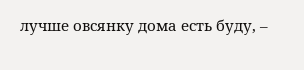лучше овсянку дома есть буду, –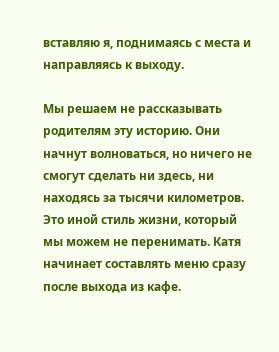вставляю я, поднимаясь с места и направляясь к выходу.

Мы решаем не рассказывать родителям эту историю. Они начнут волноваться, но ничего не смогут сделать ни здесь, ни находясь за тысячи километров. Это иной стиль жизни, который мы можем не перенимать. Катя начинает составлять меню сразу после выхода из кафе.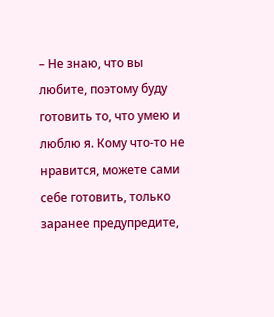– Не знаю, что вы любите, поэтому буду готовить то, что умею и люблю я. Кому что-то не нравится, можете сами себе готовить, только заранее предупредите,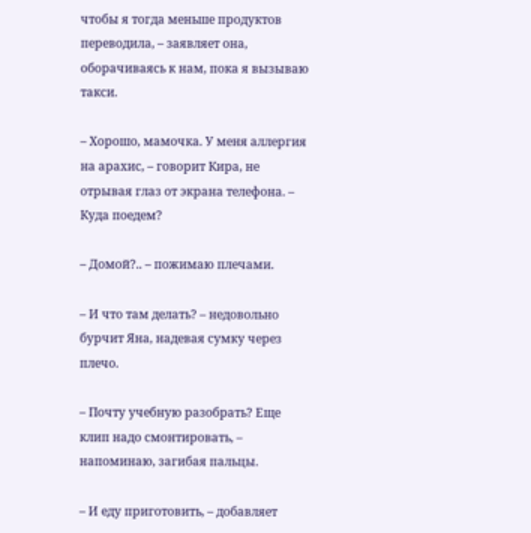чтобы я тогда меньше продуктов переводила, – заявляет она, оборачиваясь к нам, пока я вызываю такси.

– Хорошо, мамочка. У меня аллергия на арахис, – говорит Кира, не отрывая глаз от экрана телефона. – Куда поедем?

– Домой?.. – пожимаю плечами.

– И что там делать? – недовольно бурчит Яна, надевая сумку через плечо.

– Почту учебную разобрать? Еще клип надо смонтировать, – напоминаю, загибая пальцы.

– И еду приготовить, – добавляет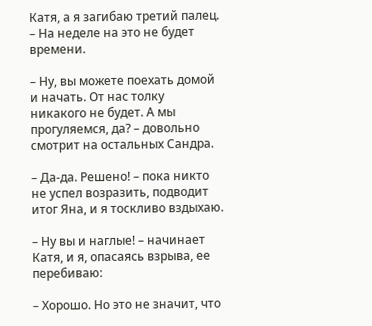Катя, а я загибаю третий палец. – На неделе на это не будет времени.

– Ну, вы можете поехать домой и начать. От нас толку никакого не будет. А мы прогуляемся, да? – довольно смотрит на остальных Сандра.

– Да-да. Решено! – пока никто не успел возразить, подводит итог Яна, и я тоскливо вздыхаю.

– Ну вы и наглые! – начинает Катя, и я, опасаясь взрыва, ее перебиваю:

– Хорошо. Но это не значит, что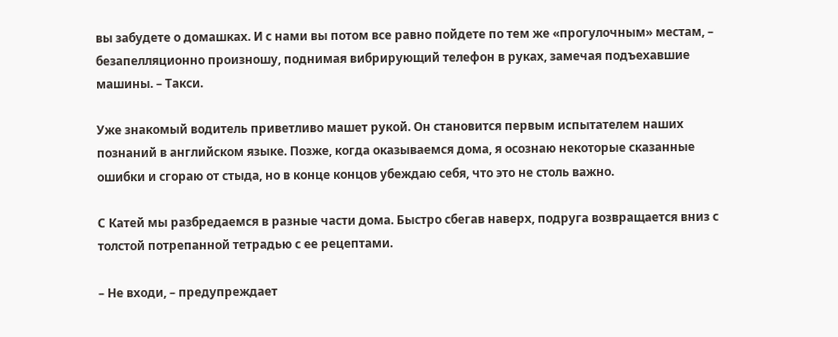вы забудете о домашках. И с нами вы потом все равно пойдете по тем же «прогулочным» местам, – безапелляционно произношу, поднимая вибрирующий телефон в руках, замечая подъехавшие машины. – Такси.

Уже знакомый водитель приветливо машет рукой. Он становится первым испытателем наших познаний в английском языке. Позже, когда оказываемся дома, я осознаю некоторые сказанные ошибки и сгораю от стыда, но в конце концов убеждаю себя, что это не столь важно.

С Катей мы разбредаемся в разные части дома. Быстро сбегав наверх, подруга возвращается вниз с толстой потрепанной тетрадью с ее рецептами.

– Не входи, – предупреждает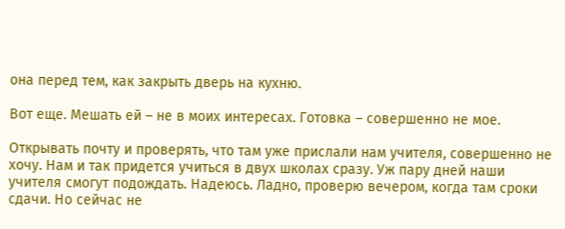она перед тем, как закрыть дверь на кухню.

Вот еще. Мешать ей – не в моих интересах. Готовка – совершенно не мое.

Открывать почту и проверять, что там уже прислали нам учителя, совершенно не хочу. Нам и так придется учиться в двух школах сразу. Уж пару дней наши учителя смогут подождать. Надеюсь. Ладно, проверю вечером, когда там сроки сдачи. Но сейчас не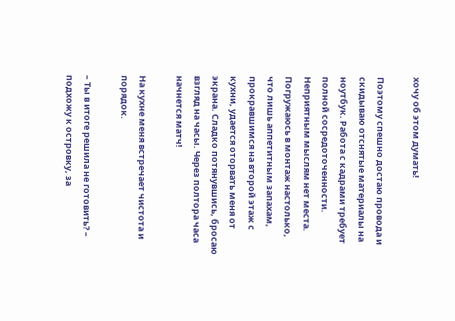хочу об этом думать!

Поэтому спешно достаю провода и скидываю отснятые материалы на ноутбук. Работа с кадрами требует полной сосредоточенности. Неприятным мыслям нет места. Погружаюсь в монтаж настолько, что лишь аппетитным запахам, прокравшимся на второй этаж с кухни, удается оторвать меня от экрана. Сладко потянувшись, бросаю взгляд на часы. Через полтора часа начнется матч!

На кухне меня встречает чистота и порядок.

– Ты в итоге решила не готовить? – подхожу к островку, за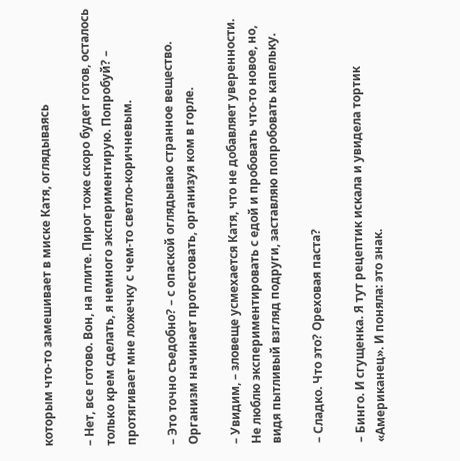которым что-то замешивает в миске Катя, оглядываясь

– Нет, все готово. Вон, на плите. Пирог тоже скоро будет готов, осталось только крем сделать, я немного экспериментирую. Попробуй? – протягивает мне ложечку с чем-то светло-коричневым.

– Это точно съедобно? – с опаской оглядываю странное вещество. Организм начинает протестовать, организуя ком в горле.

– Увидим, – зловеще усмехается Катя, что не добавляет уверенности. Не люблю экспериментировать с едой и пробовать что-то новое, но, видя пытливый взгляд подруги, заставляю попробовать капельку.

– Сладко. Что это? Ореховая паста?

– Бинго. И сгущенка. Я тут рецептик искала и увидела тортик «Американец». И поняла: это знак.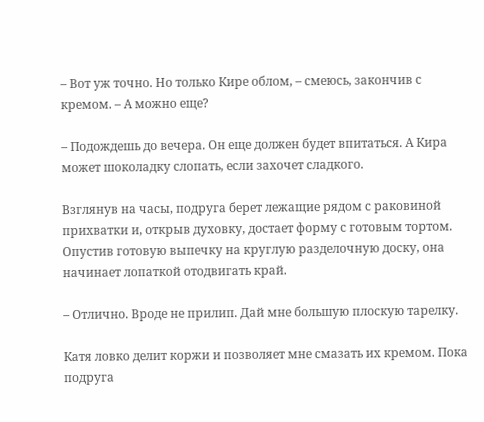– Вот уж точно. Но только Кире облом, – смеюсь, закончив с кремом. – А можно еще?

– Подождешь до вечера. Он еще должен будет впитаться. А Кира может шоколадку слопать, если захочет сладкого.

Взглянув на часы, подруга берет лежащие рядом с раковиной прихватки и, открыв духовку, достает форму с готовым тортом. Опустив готовую выпечку на круглую разделочную доску, она начинает лопаткой отодвигать край.

– Отлично. Вроде не прилип. Дай мне большую плоскую тарелку.

Катя ловко делит коржи и позволяет мне смазать их кремом. Пока подруга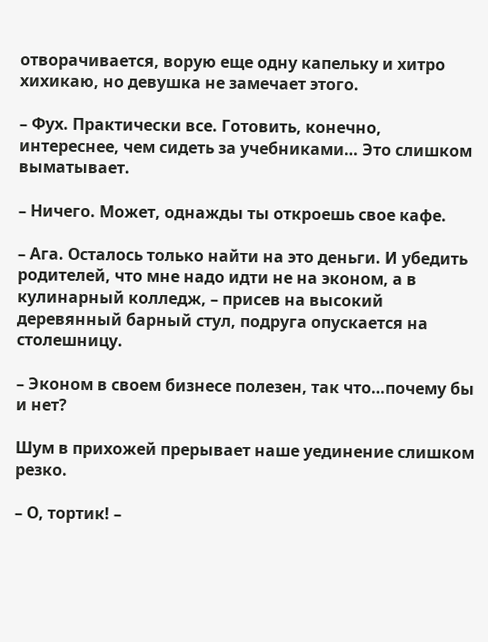отворачивается, ворую еще одну капельку и хитро хихикаю, но девушка не замечает этого.

– Фух. Практически все. Готовить, конечно, интереснее, чем сидеть за учебниками… Это слишком выматывает.

– Ничего. Может, однажды ты откроешь свое кафе.

– Ага. Осталось только найти на это деньги. И убедить родителей, что мне надо идти не на эконом, а в кулинарный колледж, – присев на высокий деревянный барный стул, подруга опускается на столешницу.

– Эконом в своем бизнесе полезен, так что…почему бы и нет?

Шум в прихожей прерывает наше уединение слишком резко.

– О, тортик! –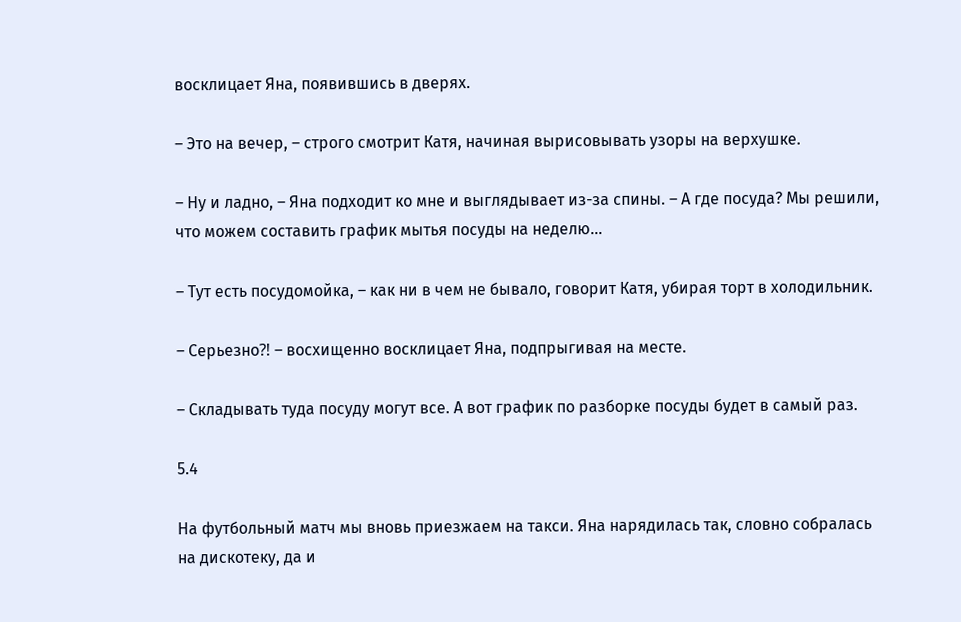восклицает Яна, появившись в дверях.

– Это на вечер, – строго смотрит Катя, начиная вырисовывать узоры на верхушке.

– Ну и ладно, – Яна подходит ко мне и выглядывает из-за спины. – А где посуда? Мы решили, что можем составить график мытья посуды на неделю…

– Тут есть посудомойка, – как ни в чем не бывало, говорит Катя, убирая торт в холодильник.

– Серьезно⁈ – восхищенно восклицает Яна, подпрыгивая на месте.

– Складывать туда посуду могут все. А вот график по разборке посуды будет в самый раз.

5.4

На футбольный матч мы вновь приезжаем на такси. Яна нарядилась так, словно собралась на дискотеку, да и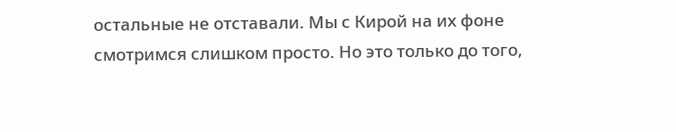остальные не отставали. Мы с Кирой на их фоне смотримся слишком просто. Но это только до того,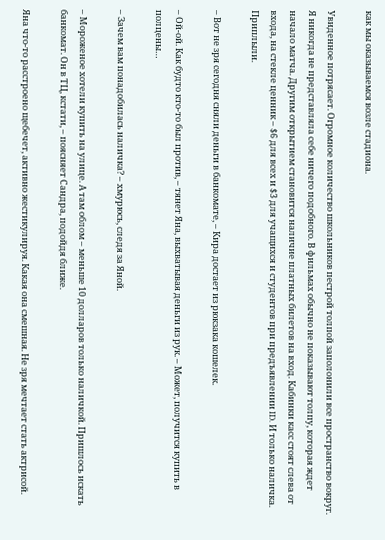как мы оказываемся возле стадиона.

Увиденное потрясает. Огромное количество школьников пестрой толпой заполонили все пространство вокруг. Я никогда не представляла себе ничего подобного. В фильмах обычно не показывают толпу, которая ждет начало матча. Другим открытием становится наличие платных билетов на вход. Кабинки касс стоят слева от входа, на стекле ценник – $6 для всех и $3 для учащихся и студентов при предъявлении ID. И только наличка. Приплыли.

– Вот не зря сегодня сняли деньги в банкомате, – Кира достает из рюкзака кошелек.

– Ой-ой. Как будто кто-то был против, – тянет Яна, выхватывая деньги из рук. – Может, получится купить в полцены…

– Зачем вам понадобилась наличка? – хмурюсь, следя за Яной.

– Мороженое хотели купить на улице. А там облом – меньше 10 долларов только наличкой. Пришлось искать банкомат. Он в ТЦ, кстати, – поясняет Сандра, подойдя ближе.

Яна что-то расстроено щебечет, активно жестикулируя. Какая она смешная. Не зря мечтает стать актрисой.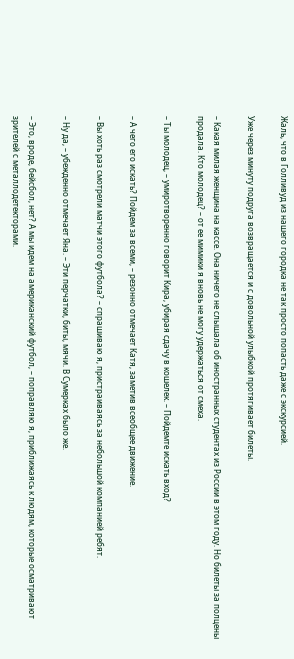Жаль, что в Голливуд из нашего городка не так просто попасть даже с экскурсией.

Уже через минуту подруга возвращается и с довольной улыбкой протягивает билеты.

– Какая милая женщина на кассе. Она ничего не слышала об иностранных студентах из России в этом году. Но билеты за полцены продала. Кто молодец? – от ее мимики я вновь не могу удержаться от смеха.

– Ты молодец, – умиротворенно говорит Кира, убирая сдачу в кошелек. – Пойдемте искать вход?

– А чего его искать? Пойдем за всеми, – резонно отмечает Катя, заметив всеобщее движение.

– Вы хоть раз смотрели матчи этого футбола? – спрашиваю я, пристраиваясь за небольшой компанией ребят.

– Ну да, – убежденно отмечает Яна. – Эти перчатки, биты, мячи. В Сумерках было же.

– Это, вроде, бейсбол, нет? А мы идем на американский футбол, – поправляю я, приближаясь к людям, которые осматривают зрителей с металлодетекторами.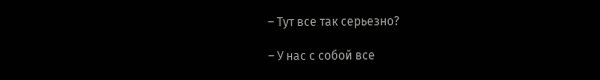– Тут все так серьезно?

– У нас с собой все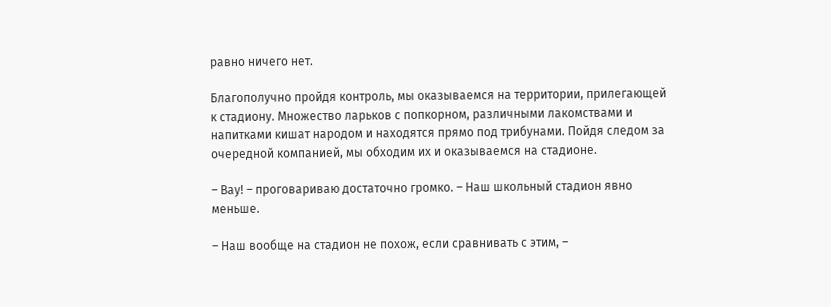равно ничего нет.

Благополучно пройдя контроль, мы оказываемся на территории, прилегающей к стадиону. Множество ларьков с попкорном, различными лакомствами и напитками кишат народом и находятся прямо под трибунами. Пойдя следом за очередной компанией, мы обходим их и оказываемся на стадионе.

– Вау! – проговариваю достаточно громко. – Наш школьный стадион явно меньше.

– Наш вообще на стадион не похож, если сравнивать с этим, –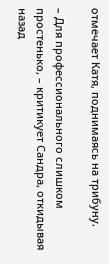отмечает Катя, поднимаясь на трибуну.

– Для профессионального слишком простенько, – критикует Сандра, откидывая назад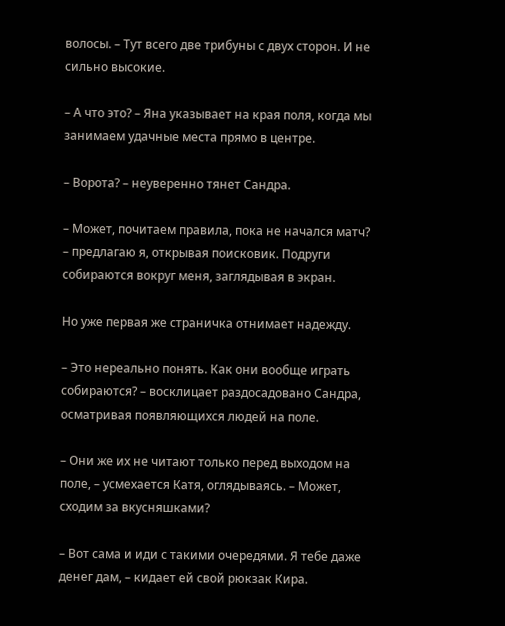волосы. – Тут всего две трибуны с двух сторон. И не сильно высокие.

– А что это? – Яна указывает на края поля, когда мы занимаем удачные места прямо в центре.

– Ворота? – неуверенно тянет Сандра.

– Может, почитаем правила, пока не начался матч? – предлагаю я, открывая поисковик. Подруги собираются вокруг меня, заглядывая в экран.

Но уже первая же страничка отнимает надежду.

– Это нереально понять. Как они вообще играть собираются? – восклицает раздосадовано Сандра, осматривая появляющихся людей на поле.

– Они же их не читают только перед выходом на поле, – усмехается Катя, оглядываясь. – Может, сходим за вкусняшками?

– Вот сама и иди с такими очередями. Я тебе даже денег дам, – кидает ей свой рюкзак Кира.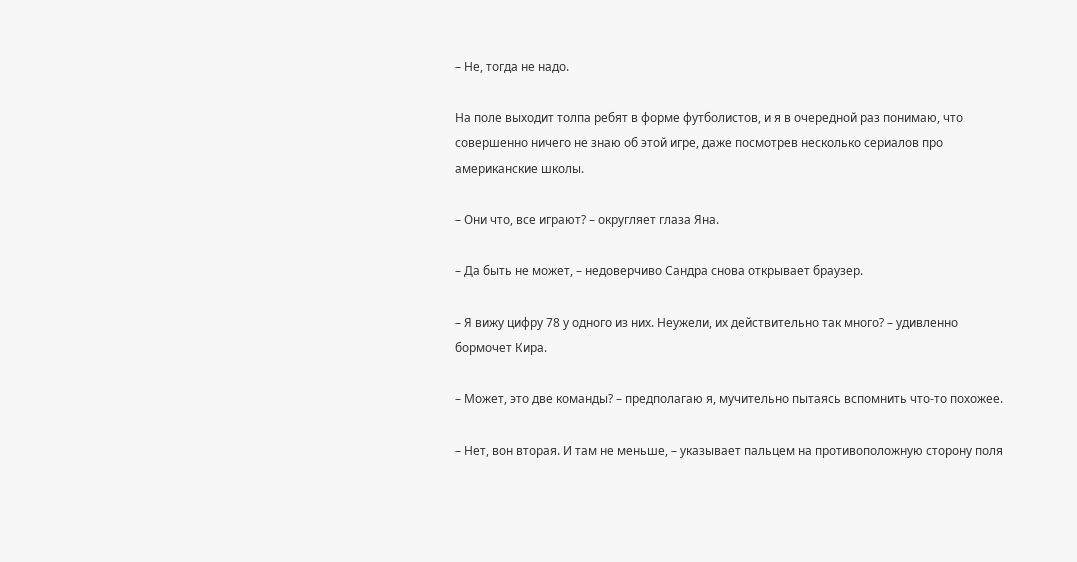– Не, тогда не надо.

На поле выходит толпа ребят в форме футболистов, и я в очередной раз понимаю, что совершенно ничего не знаю об этой игре, даже посмотрев несколько сериалов про американские школы.

– Они что, все играют? – округляет глаза Яна.

– Да быть не может, – недоверчиво Сандра снова открывает браузер.

– Я вижу цифру 78 у одного из них. Неужели, их действительно так много? – удивленно бормочет Кира.

– Может, это две команды? – предполагаю я, мучительно пытаясь вспомнить что-то похожее.

– Нет, вон вторая. И там не меньше, – указывает пальцем на противоположную сторону поля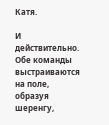Катя.

И действительно. Обе команды выстраиваются на поле, образуя шеренгу,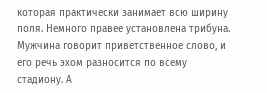которая практически занимает всю ширину поля. Немного правее установлена трибуна. Мужчина говорит приветственное слово, и его речь эхом разносится по всему стадиону. А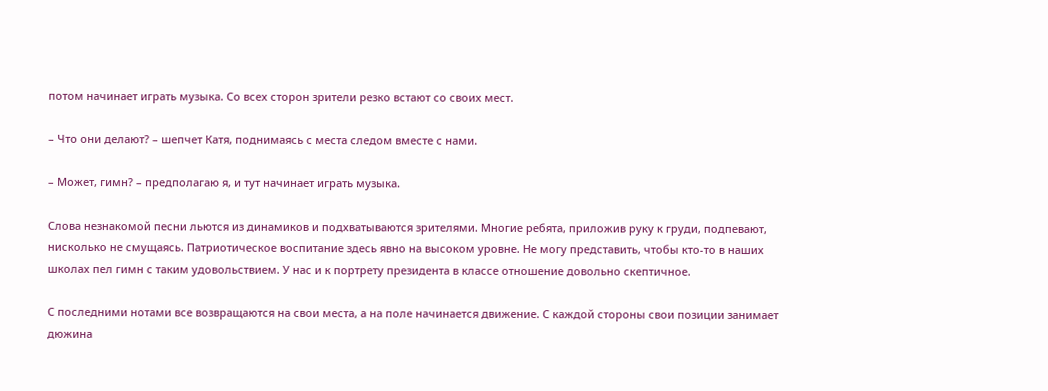потом начинает играть музыка. Со всех сторон зрители резко встают со своих мест.

– Что они делают? – шепчет Катя, поднимаясь с места следом вместе с нами.

– Может, гимн? – предполагаю я, и тут начинает играть музыка.

Слова незнакомой песни льются из динамиков и подхватываются зрителями. Многие ребята, приложив руку к груди, подпевают, нисколько не смущаясь. Патриотическое воспитание здесь явно на высоком уровне. Не могу представить, чтобы кто-то в наших школах пел гимн с таким удовольствием. У нас и к портрету президента в классе отношение довольно скептичное.

С последними нотами все возвращаются на свои места, а на поле начинается движение. С каждой стороны свои позиции занимает дюжина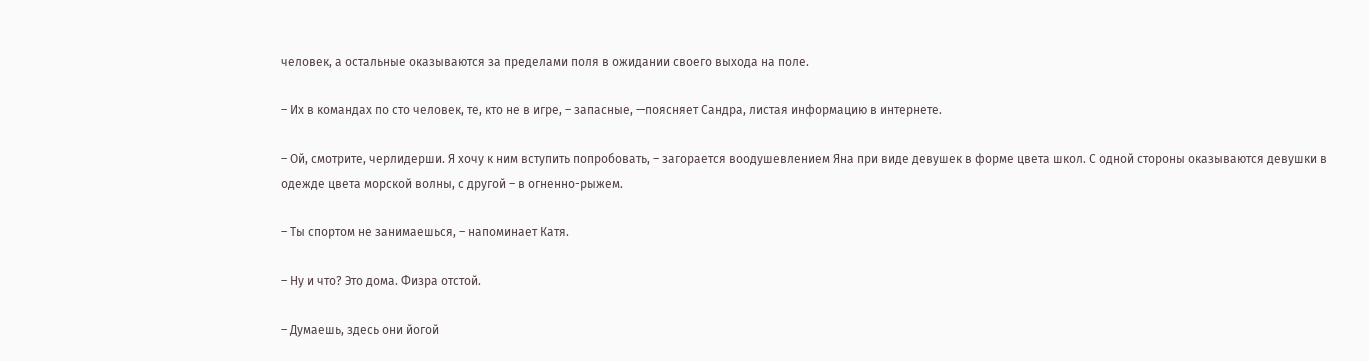человек, а остальные оказываются за пределами поля в ожидании своего выхода на поле.

– Их в командах по сто человек, те, кто не в игре, – запасные, —поясняет Сандра, листая информацию в интернете.

– Ой, смотрите, черлидерши. Я хочу к ним вступить попробовать, – загорается воодушевлением Яна при виде девушек в форме цвета школ. С одной стороны оказываются девушки в одежде цвета морской волны, с другой – в огненно-рыжем.

– Ты спортом не занимаешься, – напоминает Катя.

– Ну и что? Это дома. Физра отстой.

– Думаешь, здесь они йогой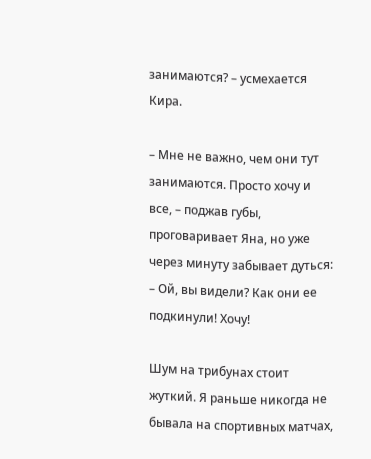занимаются? – усмехается Кира.

– Мне не важно, чем они тут занимаются. Просто хочу и все, – поджав губы, проговаривает Яна, но уже через минуту забывает дуться: – Ой, вы видели? Как они ее подкинули! Хочу!

Шум на трибунах стоит жуткий. Я раньше никогда не бывала на спортивных матчах,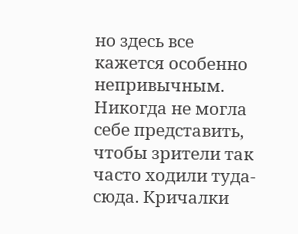но здесь все кажется особенно непривычным. Никогда не могла себе представить, чтобы зрители так часто ходили туда-сюда. Кричалки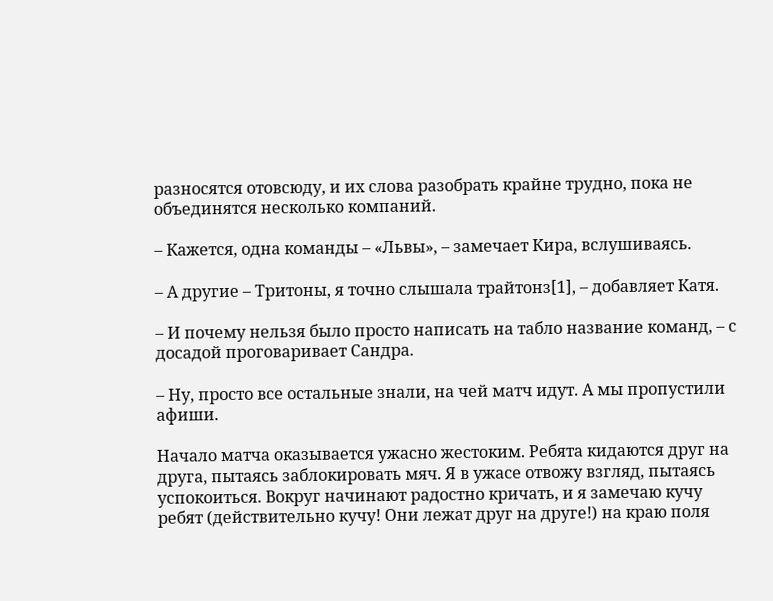разносятся отовсюду, и их слова разобрать крайне трудно, пока не объединятся несколько компаний.

– Кажется, одна команды – «Львы», – замечает Кира, вслушиваясь.

– А другие – Тритоны, я точно слышала трайтонз[1], – добавляет Катя.

– И почему нельзя было просто написать на табло название команд, – с досадой проговаривает Сандра.

– Ну, просто все остальные знали, на чей матч идут. А мы пропустили афиши.

Начало матча оказывается ужасно жестоким. Ребята кидаются друг на друга, пытаясь заблокировать мяч. Я в ужасе отвожу взгляд, пытаясь успокоиться. Вокруг начинают радостно кричать, и я замечаю кучу ребят (действительно кучу! Они лежат друг на друге!) на краю поля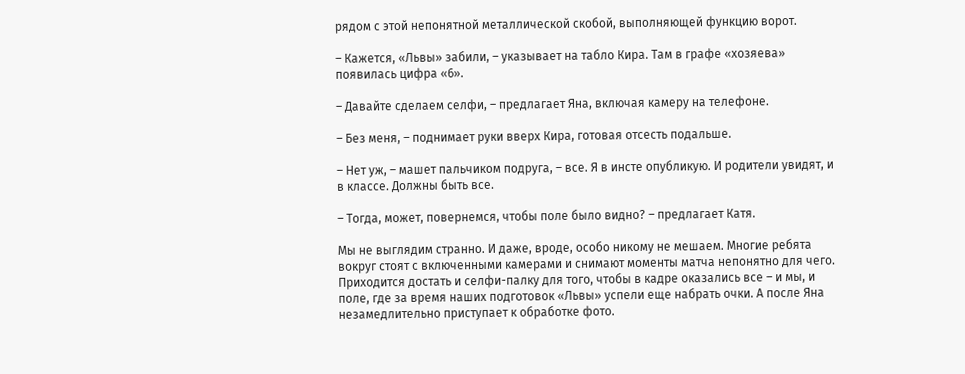рядом с этой непонятной металлической скобой, выполняющей функцию ворот.

– Кажется, «Львы» забили, – указывает на табло Кира. Там в графе «хозяева» появилась цифра «6».

– Давайте сделаем селфи, – предлагает Яна, включая камеру на телефоне.

– Без меня, – поднимает руки вверх Кира, готовая отсесть подальше.

– Нет уж, – машет пальчиком подруга, – все. Я в инсте опубликую. И родители увидят, и в классе. Должны быть все.

– Тогда, может, повернемся, чтобы поле было видно? – предлагает Катя.

Мы не выглядим странно. И даже, вроде, особо никому не мешаем. Многие ребята вокруг стоят с включенными камерами и снимают моменты матча непонятно для чего. Приходится достать и селфи-палку для того, чтобы в кадре оказались все – и мы, и поле, где за время наших подготовок «Львы» успели еще набрать очки. А после Яна незамедлительно приступает к обработке фото.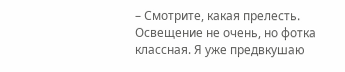– Смотрите, какая прелесть. Освещение не очень, но фотка классная. Я уже предвкушаю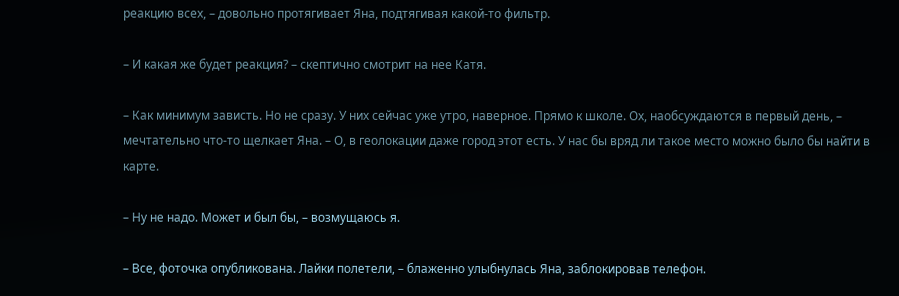реакцию всех, – довольно протягивает Яна, подтягивая какой-то фильтр.

– И какая же будет реакция? – скептично смотрит на нее Катя.

– Как минимум зависть. Но не сразу. У них сейчас уже утро, наверное. Прямо к школе. Ох, наобсуждаются в первый день, – мечтательно что-то щелкает Яна. – О, в геолокации даже город этот есть. У нас бы вряд ли такое место можно было бы найти в карте.

– Ну не надо. Может и был бы, – возмущаюсь я.

– Все, фоточка опубликована. Лайки полетели, – блаженно улыбнулась Яна, заблокировав телефон.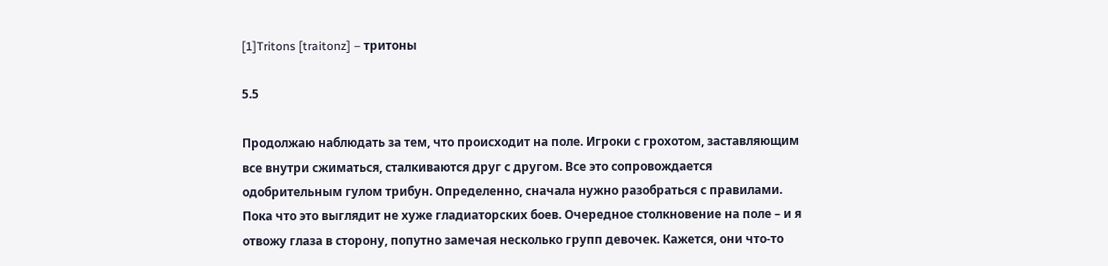[1]Tritons [traitonz] – тритоны

5.5

Продолжаю наблюдать за тем, что происходит на поле. Игроки с грохотом, заставляющим все внутри сжиматься, сталкиваются друг с другом. Все это сопровождается одобрительным гулом трибун. Определенно, сначала нужно разобраться с правилами. Пока что это выглядит не хуже гладиаторских боев. Очередное столкновение на поле – и я отвожу глаза в сторону, попутно замечая несколько групп девочек. Кажется, они что-то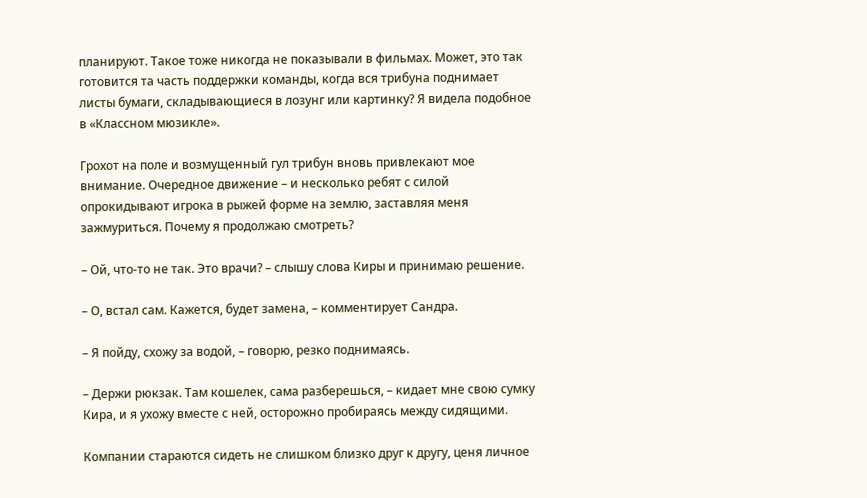планируют. Такое тоже никогда не показывали в фильмах. Может, это так готовится та часть поддержки команды, когда вся трибуна поднимает листы бумаги, складывающиеся в лозунг или картинку? Я видела подобное в «Классном мюзикле».

Грохот на поле и возмущенный гул трибун вновь привлекают мое внимание. Очередное движение – и несколько ребят с силой опрокидывают игрока в рыжей форме на землю, заставляя меня зажмуриться. Почему я продолжаю смотреть?

– Ой, что-то не так. Это врачи? – слышу слова Киры и принимаю решение.

– О, встал сам. Кажется, будет замена, – комментирует Сандра.

– Я пойду, схожу за водой, – говорю, резко поднимаясь.

– Держи рюкзак. Там кошелек, сама разберешься, – кидает мне свою сумку Кира, и я ухожу вместе с ней, осторожно пробираясь между сидящими.

Компании стараются сидеть не слишком близко друг к другу, ценя личное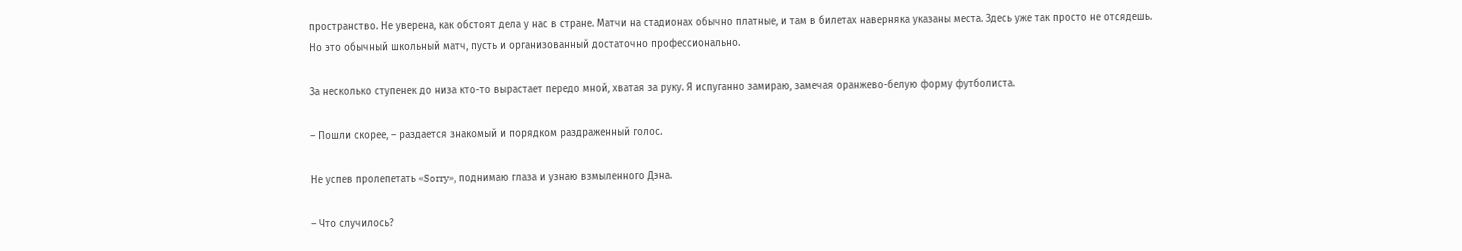пространство. Не уверена, как обстоят дела у нас в стране. Матчи на стадионах обычно платные, и там в билетах наверняка указаны места. Здесь уже так просто не отсядешь. Но это обычный школьный матч, пусть и организованный достаточно профессионально.

За несколько ступенек до низа кто-то вырастает передо мной, хватая за руку. Я испуганно замираю, замечая оранжево-белую форму футболиста.

– Пошли скорее, – раздается знакомый и порядком раздраженный голос.

Не успев пролепетать «Sorry», поднимаю глаза и узнаю взмыленного Дэна.

– Что случилось?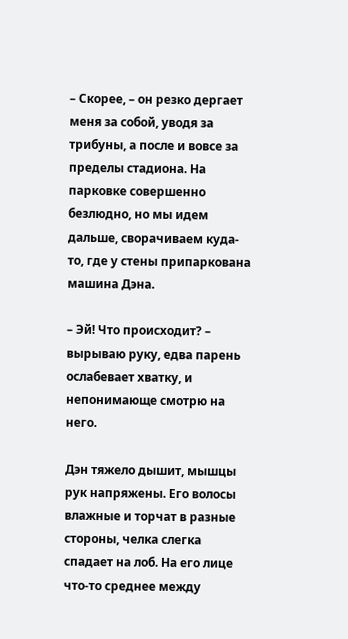– Скорее, – он резко дергает меня за собой, уводя за трибуны, а после и вовсе за пределы стадиона. На парковке совершенно безлюдно, но мы идем дальше, сворачиваем куда-то, где у стены припаркована машина Дэна.

– Эй! Что происходит? – вырываю руку, едва парень ослабевает хватку, и непонимающе смотрю на него.

Дэн тяжело дышит, мышцы рук напряжены. Его волосы влажные и торчат в разные стороны, челка слегка спадает на лоб. На его лице что-то среднее между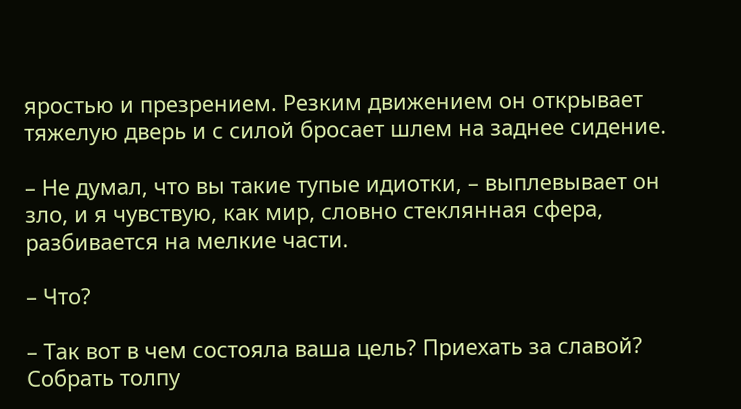яростью и презрением. Резким движением он открывает тяжелую дверь и с силой бросает шлем на заднее сидение.

– Не думал, что вы такие тупые идиотки, – выплевывает он зло, и я чувствую, как мир, словно стеклянная сфера, разбивается на мелкие части.

– Что?

– Так вот в чем состояла ваша цель? Приехать за славой? Собрать толпу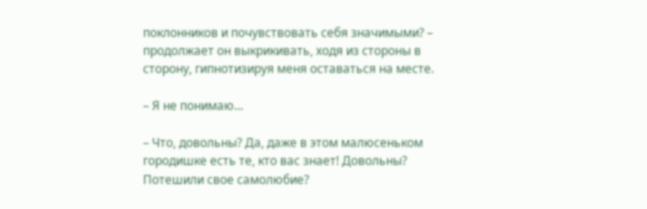поклонников и почувствовать себя значимыми? – продолжает он выкрикивать, ходя из стороны в сторону, гипнотизируя меня оставаться на месте.

– Я не понимаю…

– Что, довольны? Да, даже в этом малюсеньком городишке есть те, кто вас знает! Довольны? Потешили свое самолюбие?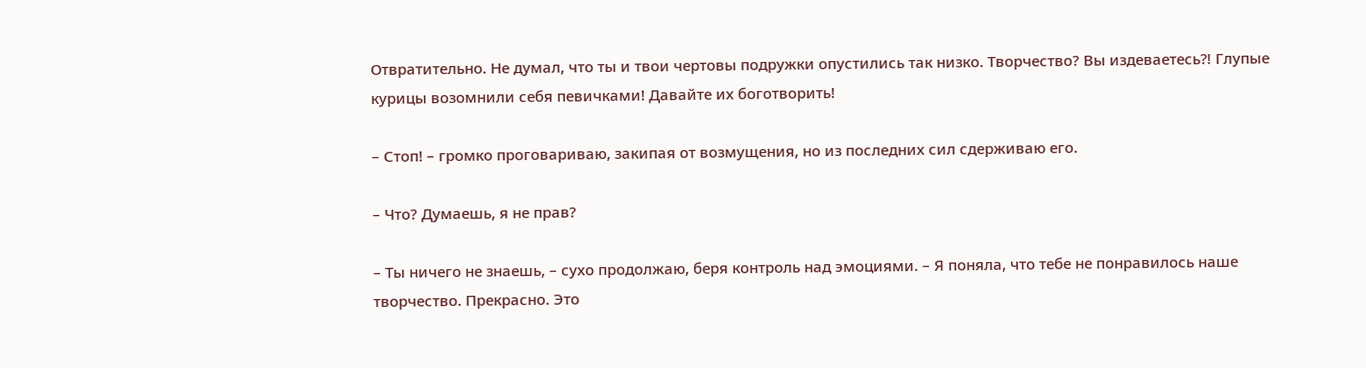Отвратительно. Не думал, что ты и твои чертовы подружки опустились так низко. Творчество? Вы издеваетесь⁈ Глупые курицы возомнили себя певичками! Давайте их боготворить!

– Стоп! – громко проговариваю, закипая от возмущения, но из последних сил сдерживаю его.

– Что? Думаешь, я не прав?

– Ты ничего не знаешь, – сухо продолжаю, беря контроль над эмоциями. – Я поняла, что тебе не понравилось наше творчество. Прекрасно. Это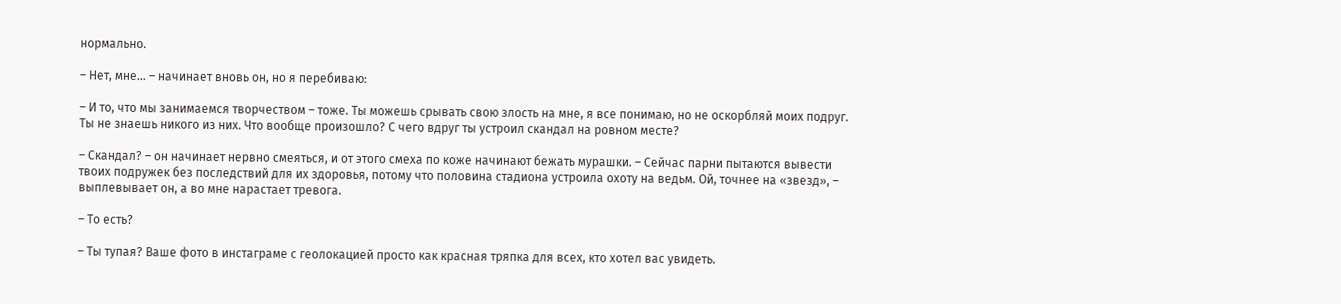нормально.

– Нет, мне… – начинает вновь он, но я перебиваю:

– И то, что мы занимаемся творчеством – тоже. Ты можешь срывать свою злость на мне, я все понимаю, но не оскорбляй моих подруг. Ты не знаешь никого из них. Что вообще произошло? С чего вдруг ты устроил скандал на ровном месте?

– Скандал? – он начинает нервно смеяться, и от этого смеха по коже начинают бежать мурашки. – Сейчас парни пытаются вывести твоих подружек без последствий для их здоровья, потому что половина стадиона устроила охоту на ведьм. Ой, точнее на «звезд», – выплевывает он, а во мне нарастает тревога.

– То есть?

– Ты тупая? Ваше фото в инстаграме с геолокацией просто как красная тряпка для всех, кто хотел вас увидеть.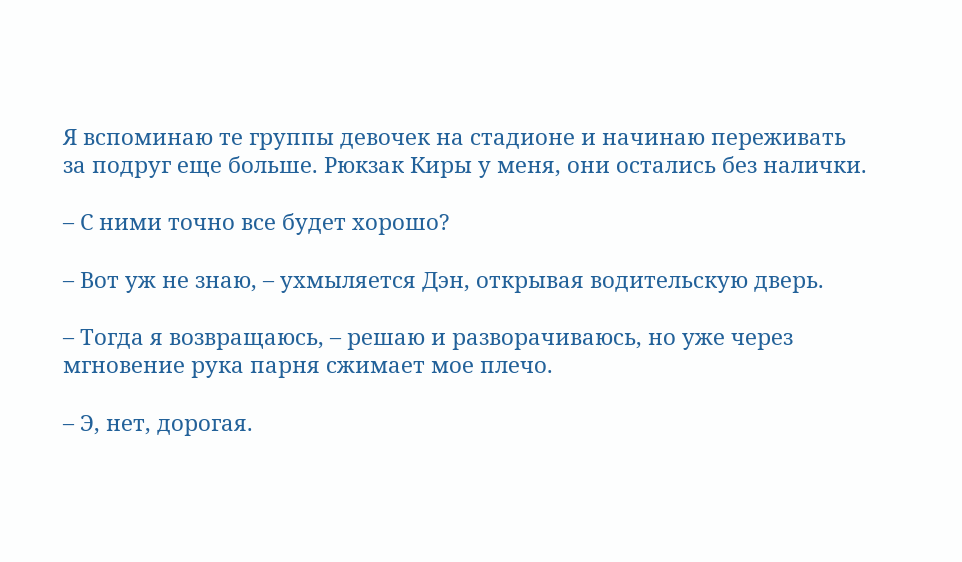Я вспоминаю те группы девочек на стадионе и начинаю переживать за подруг еще больше. Рюкзак Киры у меня, они остались без налички.

– С ними точно все будет хорошо?

– Вот уж не знаю, – ухмыляется Дэн, открывая водительскую дверь.

– Тогда я возвращаюсь, – решаю и разворачиваюсь, но уже через мгновение рука парня сжимает мое плечо.

– Э, нет, дорогая.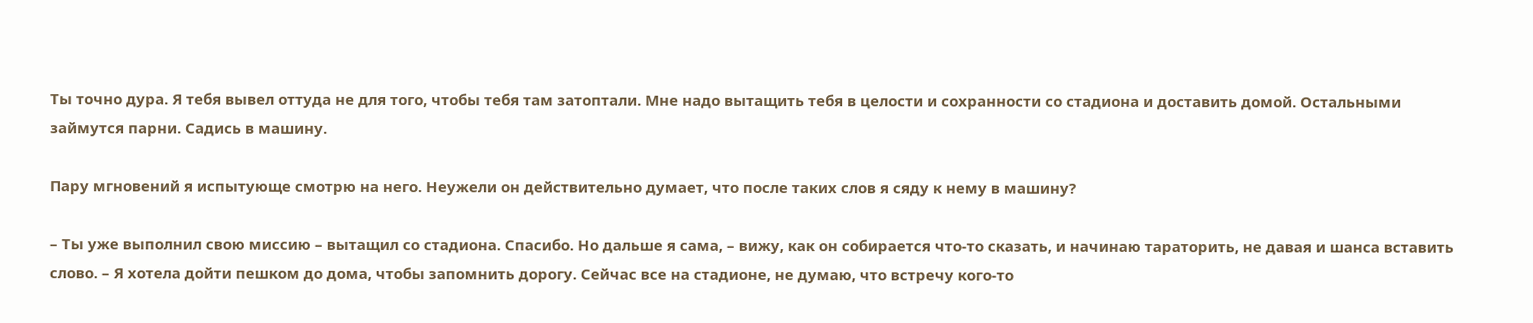Ты точно дура. Я тебя вывел оттуда не для того, чтобы тебя там затоптали. Мне надо вытащить тебя в целости и сохранности со стадиона и доставить домой. Остальными займутся парни. Садись в машину.

Пару мгновений я испытующе смотрю на него. Неужели он действительно думает, что после таких слов я сяду к нему в машину?

– Ты уже выполнил свою миссию – вытащил со стадиона. Спасибо. Но дальше я сама, – вижу, как он собирается что-то сказать, и начинаю тараторить, не давая и шанса вставить слово. – Я хотела дойти пешком до дома, чтобы запомнить дорогу. Сейчас все на стадионе, не думаю, что встречу кого-то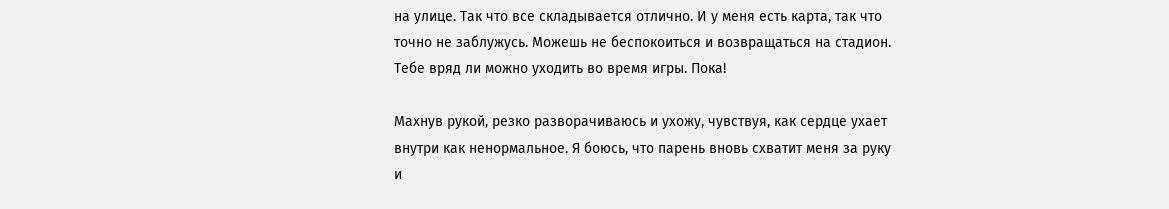на улице. Так что все складывается отлично. И у меня есть карта, так что точно не заблужусь. Можешь не беспокоиться и возвращаться на стадион. Тебе вряд ли можно уходить во время игры. Пока!

Махнув рукой, резко разворачиваюсь и ухожу, чувствуя, как сердце ухает внутри как ненормальное. Я боюсь, что парень вновь схватит меня за руку и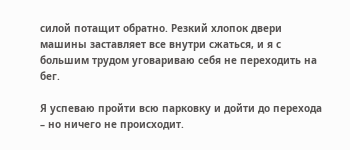силой потащит обратно. Резкий хлопок двери машины заставляет все внутри сжаться, и я с большим трудом уговариваю себя не переходить на бег.

Я успеваю пройти всю парковку и дойти до перехода – но ничего не происходит.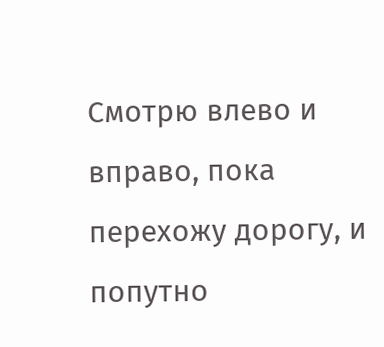Смотрю влево и вправо, пока перехожу дорогу, и попутно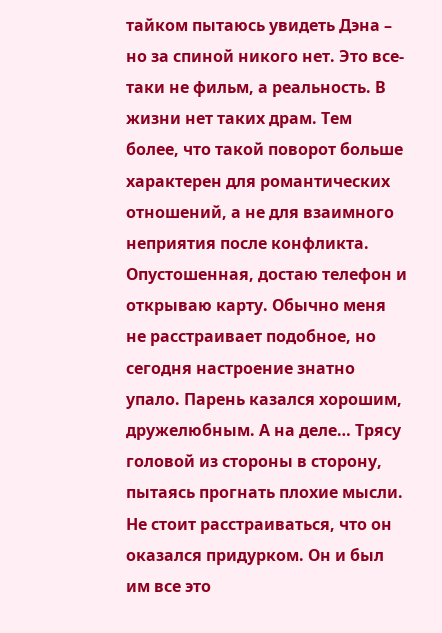тайком пытаюсь увидеть Дэна – но за спиной никого нет. Это все-таки не фильм, а реальность. В жизни нет таких драм. Тем более, что такой поворот больше характерен для романтических отношений, а не для взаимного неприятия после конфликта. Опустошенная, достаю телефон и открываю карту. Обычно меня не расстраивает подобное, но сегодня настроение знатно упало. Парень казался хорошим, дружелюбным. А на деле… Трясу головой из стороны в сторону, пытаясь прогнать плохие мысли. Не стоит расстраиваться, что он оказался придурком. Он и был им все это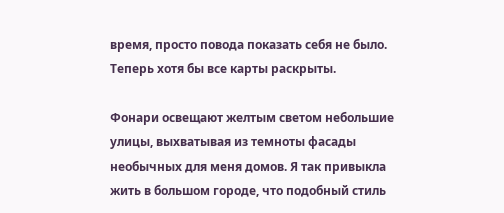время, просто повода показать себя не было. Теперь хотя бы все карты раскрыты.

Фонари освещают желтым светом небольшие улицы, выхватывая из темноты фасады необычных для меня домов. Я так привыкла жить в большом городе, что подобный стиль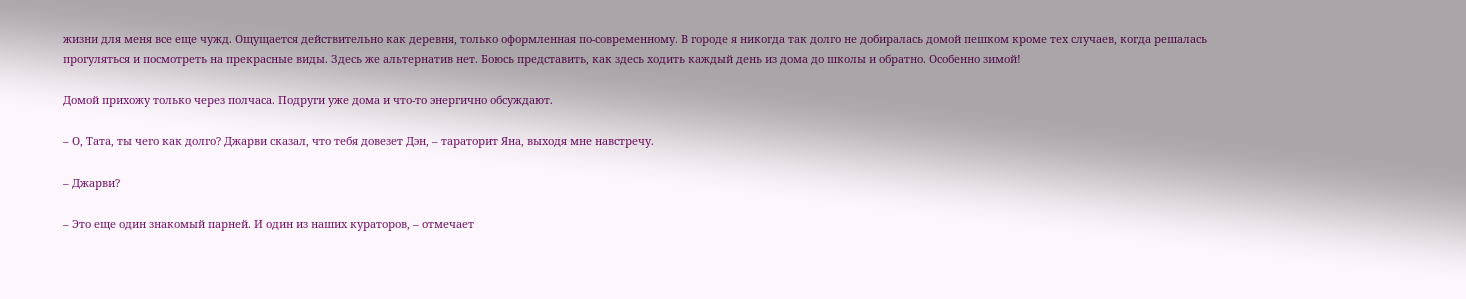жизни для меня все еще чужд. Ощущается действительно как деревня, только оформленная по-современному. В городе я никогда так долго не добиралась домой пешком кроме тех случаев, когда решалась прогуляться и посмотреть на прекрасные виды. Здесь же альтернатив нет. Боюсь представить, как здесь ходить каждый день из дома до школы и обратно. Особенно зимой!

Домой прихожу только через полчаса. Подруги уже дома и что-то энергично обсуждают.

– О, Тата, ты чего как долго? Джарви сказал, что тебя довезет Дэн, – тараторит Яна, выходя мне навстречу.

– Джарви?

– Это еще один знакомый парней. И один из наших кураторов, – отмечает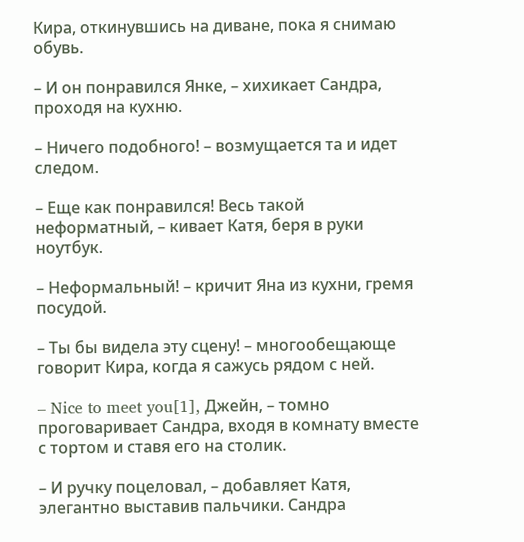Кира, откинувшись на диване, пока я снимаю обувь.

– И он понравился Янке, – хихикает Сандра, проходя на кухню.

– Ничего подобного! – возмущается та и идет следом.

– Еще как понравился! Весь такой неформатный, – кивает Катя, беря в руки ноутбук.

– Неформальный! – кричит Яна из кухни, гремя посудой.

– Ты бы видела эту сцену! – многообещающе говорит Кира, когда я сажусь рядом с ней.

– Nice to meet you[1], Джейн, – томно проговаривает Сандра, входя в комнату вместе с тортом и ставя его на столик.

– И ручку поцеловал, – добавляет Катя, элегантно выставив пальчики. Сандра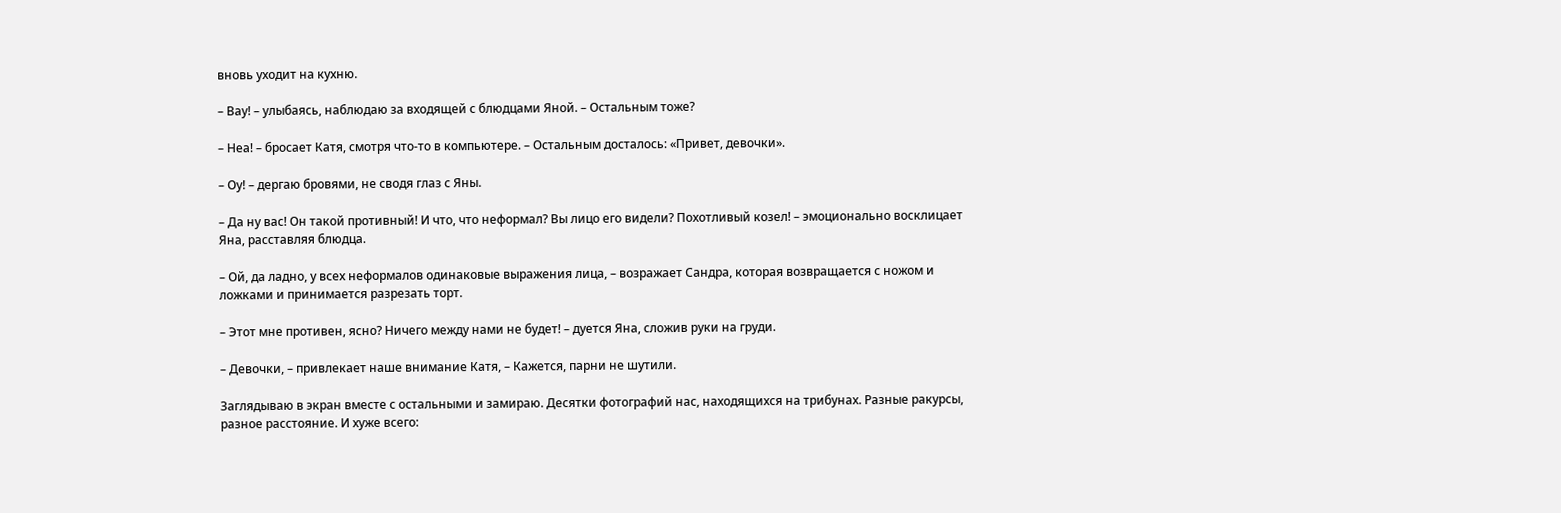вновь уходит на кухню.

– Вау! – улыбаясь, наблюдаю за входящей с блюдцами Яной. – Остальным тоже?

– Неа! – бросает Катя, смотря что-то в компьютере. – Остальным досталось: «Привет, девочки».

– Оу! – дергаю бровями, не сводя глаз с Яны.

– Да ну вас! Он такой противный! И что, что неформал? Вы лицо его видели? Похотливый козел! – эмоционально восклицает Яна, расставляя блюдца.

– Ой, да ладно, у всех неформалов одинаковые выражения лица, – возражает Сандра, которая возвращается с ножом и ложками и принимается разрезать торт.

– Этот мне противен, ясно? Ничего между нами не будет! – дуется Яна, сложив руки на груди.

– Девочки, – привлекает наше внимание Катя, – Кажется, парни не шутили.

Заглядываю в экран вместе с остальными и замираю. Десятки фотографий нас, находящихся на трибунах. Разные ракурсы, разное расстояние. И хуже всего: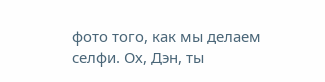фото того, как мы делаем селфи. Ох, Дэн, ты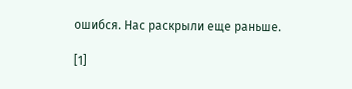ошибся. Нас раскрыли еще раньше.

[1]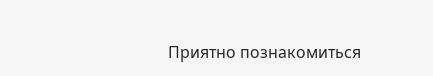Приятно познакомиться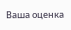Ваша оценка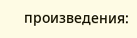произведения: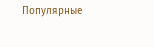Популярные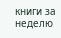книги за неделю